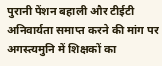पुरानी पेंशन बहाली और टीईटी अनिवार्यता समाप्त करने की मांग पर अगस्त्यमुनि में शिक्षकों का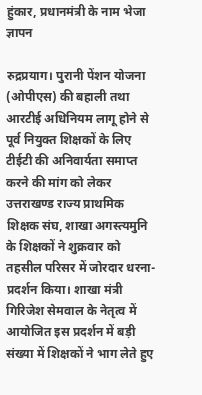हुंकार, प्रधानमंत्री के नाम भेजा ज्ञापन

रुद्रप्रयाग। पुरानी पेंशन योजना (ओपीएस) की बहाली तथा आरटीई अधिनियम लागू होने से पूर्व नियुक्त शिक्षकों के लिए टीईटी की अनिवार्यता समाप्त करने की मांग को लेकर उत्तराखण्ड राज्य प्राथमिक शिक्षक संघ, शाखा अगस्त्यमुनि के शिक्षकों ने शुक्रवार को तहसील परिसर में जोरदार धरना-प्रदर्शन किया। शाखा मंत्री गिरिजेश सेमवाल के नेतृत्व में आयोजित इस प्रदर्शन में बड़ी संख्या में शिक्षकों ने भाग लेते हुए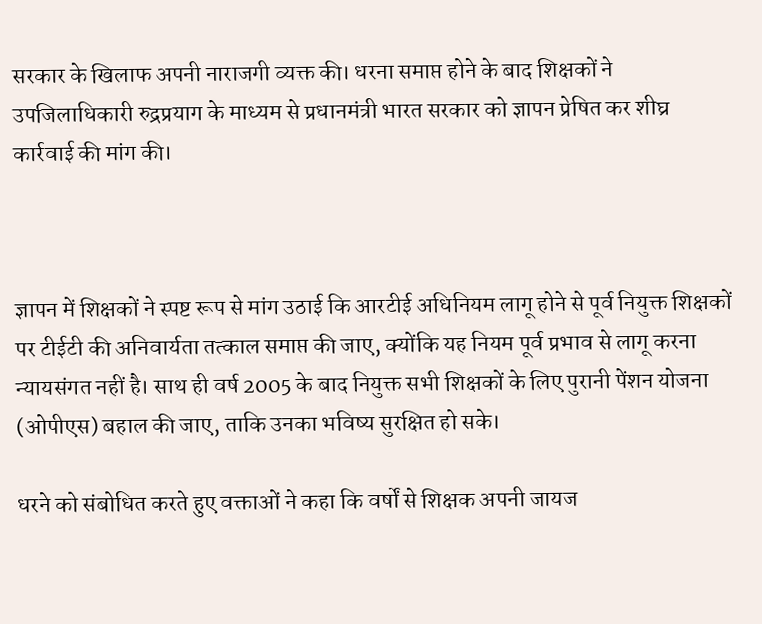सरकार के खिलाफ अपनी नाराजगी व्यक्त की। धरना समाप्त होने के बाद शिक्षकों ने उपजिलाधिकारी रुद्रप्रयाग के माध्यम से प्रधानमंत्री भारत सरकार को ज्ञापन प्रेषित कर शीघ्र कार्रवाई की मांग की।



ज्ञापन में शिक्षकों ने स्पष्ट रूप से मांग उठाई कि आरटीई अधिनियम लागू होने से पूर्व नियुक्त शिक्षकों पर टीईटी की अनिवार्यता तत्काल समाप्त की जाए, क्योंकि यह नियम पूर्व प्रभाव से लागू करना न्यायसंगत नहीं है। साथ ही वर्ष 2005 के बाद नियुक्त सभी शिक्षकों के लिए पुरानी पेंशन योजना (ओपीएस) बहाल की जाए, ताकि उनका भविष्य सुरक्षित हो सके।

धरने को संबोधित करते हुए वक्ताओं ने कहा कि वर्षों से शिक्षक अपनी जायज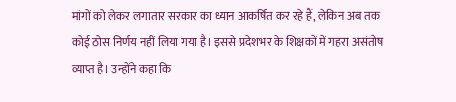मांगों को लेकर लगातार सरकार का ध्यान आकर्षित कर रहे हैं, लेकिन अब तक कोई ठोस निर्णय नहीं लिया गया है। इससे प्रदेशभर के शिक्षकों में गहरा असंतोष व्याप्त है। उन्होंने कहा कि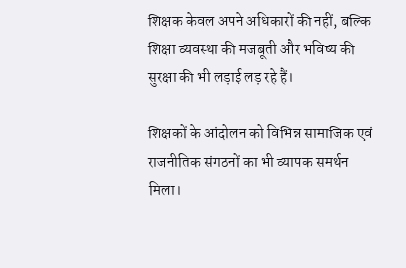शिक्षक केवल अपने अधिकारों की नहीं, बल्कि शिक्षा व्यवस्था की मजबूती और भविष्य की सुरक्षा की भी लड़ाई लड़ रहे हैं।

शिक्षकों के आंदोलन को विभिन्न सामाजिक एवं राजनीतिक संगठनों का भी व्यापक समर्थन मिला।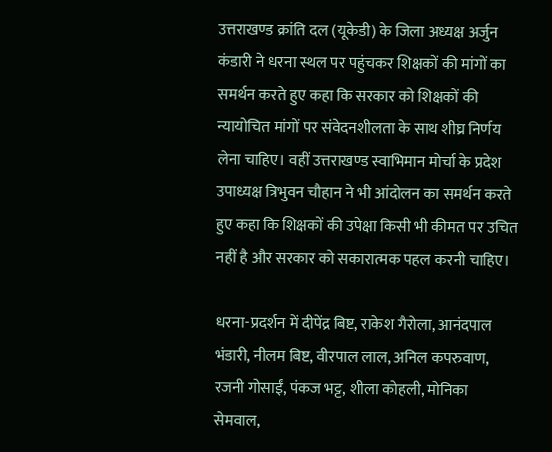उत्तराखण्ड क्रांति दल (यूकेडी) के जिला अध्यक्ष अर्जुन कंडारी ने धरना स्थल पर पहुंचकर शिक्षकों की मांगों का समर्थन करते हुए कहा कि सरकार को शिक्षकों की न्यायोचित मांगों पर संवेदनशीलता के साथ शीघ्र निर्णय लेना चाहिए। वहीं उत्तराखण्ड स्वाभिमान मोर्चा के प्रदेश उपाध्यक्ष त्रिभुवन चौहान ने भी आंदोलन का समर्थन करते हुए कहा कि शिक्षकों की उपेक्षा किसी भी कीमत पर उचित नहीं है और सरकार को सकारात्मक पहल करनी चाहिए।

धरना-प्रदर्शन में दीपेंद्र बिष्ट, राकेश गैरोला, आनंदपाल भंडारी, नीलम बिष्ट, वीरपाल लाल, अनिल कपरुवाण, रजनी गोसाईं, पंकज भट्ट, शीला कोहली, मोनिका सेमवाल,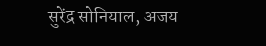सुरेंद्र सोनियाल, अजय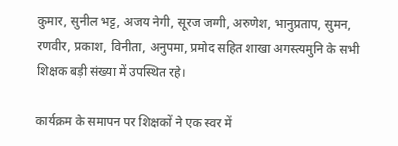कुमार, सुनील भट्ट, अजय नेगी, सूरज जग्गी, अरुणेश, भानुप्रताप, सुमन, रणवीर, प्रकाश, विनीता, अनुपमा, प्रमोद सहित शाखा अगस्त्यमुनि के सभी शिक्षक बड़ी संख्या में उपस्थित रहे।

कार्यक्रम के समापन पर शिक्षकों ने एक स्वर में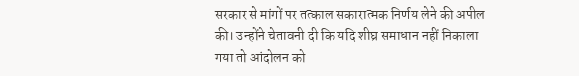सरकार से मांगों पर तत्काल सकारात्मक निर्णय लेने की अपील की। उन्होंने चेतावनी दी कि यदि शीघ्र समाधान नहीं निकाला गया तो आंदोलन को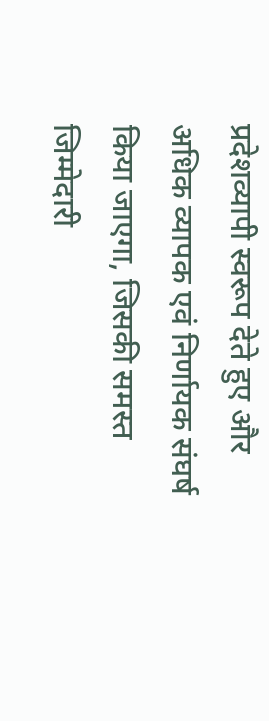प्रदेशव्यापी स्वरूप देते हुए और अधिक व्यापक एवं निर्णायक संघर्ष किया जाएगा, जिसकी समस्त जिम्मेदारी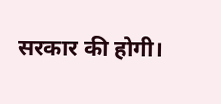सरकार की होगी।